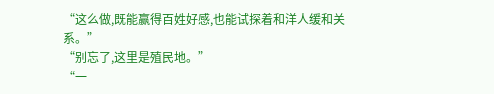“这么做,既能赢得百姓好感,也能试探着和洋人缓和关系。”
“别忘了,这里是殖民地。”
“一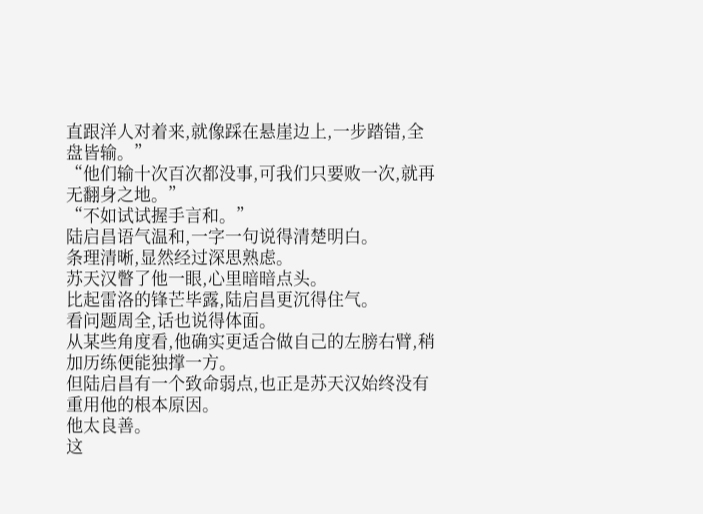直跟洋人对着来,就像踩在悬崖边上,一步踏错,全盘皆输。”
“他们输十次百次都没事,可我们只要败一次,就再无翻身之地。”
“不如试试握手言和。”
陆启昌语气温和,一字一句说得清楚明白。
条理清晰,显然经过深思熟虑。
苏天汉瞥了他一眼,心里暗暗点头。
比起雷洛的锋芒毕露,陆启昌更沉得住气。
看问题周全,话也说得体面。
从某些角度看,他确实更适合做自己的左膀右臂,稍加历练便能独撑一方。
但陆启昌有一个致命弱点,也正是苏天汉始终没有重用他的根本原因。
他太良善。
这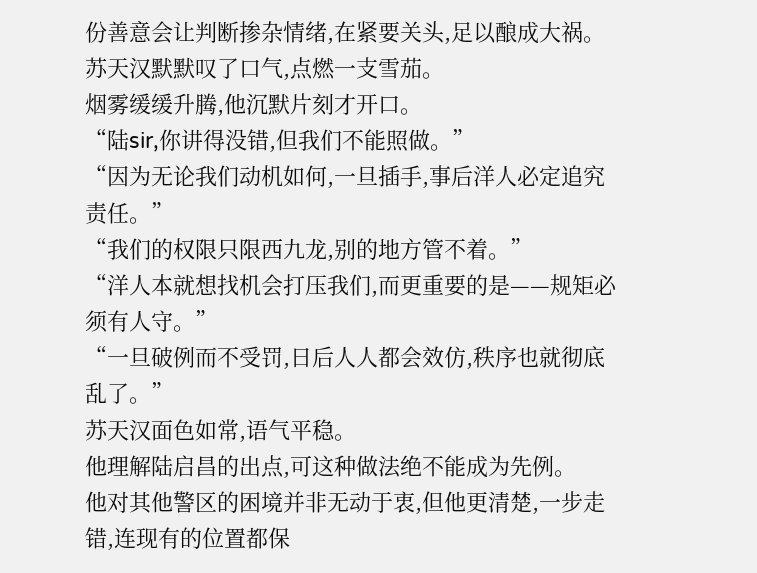份善意会让判断掺杂情绪,在紧要关头,足以酿成大祸。
苏天汉默默叹了口气,点燃一支雪茄。
烟雾缓缓升腾,他沉默片刻才开口。
“陆sir,你讲得没错,但我们不能照做。”
“因为无论我们动机如何,一旦插手,事后洋人必定追究责任。”
“我们的权限只限西九龙,别的地方管不着。”
“洋人本就想找机会打压我们,而更重要的是——规矩必须有人守。”
“一旦破例而不受罚,日后人人都会效仿,秩序也就彻底乱了。”
苏天汉面色如常,语气平稳。
他理解陆启昌的出点,可这种做法绝不能成为先例。
他对其他警区的困境并非无动于衷,但他更清楚,一步走错,连现有的位置都保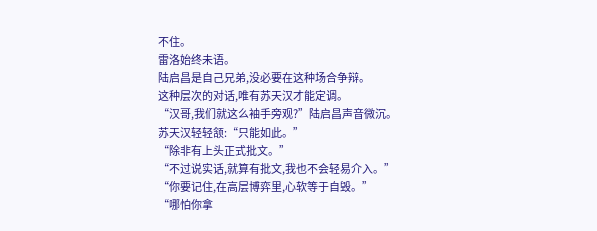不住。
雷洛始终未语。
陆启昌是自己兄弟,没必要在这种场合争辩。
这种层次的对话,唯有苏天汉才能定调。
“汉哥,我们就这么袖手旁观?”陆启昌声音微沉。
苏天汉轻轻颔:“只能如此。”
“除非有上头正式批文。”
“不过说实话,就算有批文,我也不会轻易介入。”
“你要记住,在高层博弈里,心软等于自毁。”
“哪怕你拿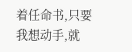着任命书,只要我想动手,就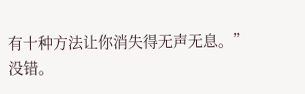有十种方法让你消失得无声无息。”
没错。